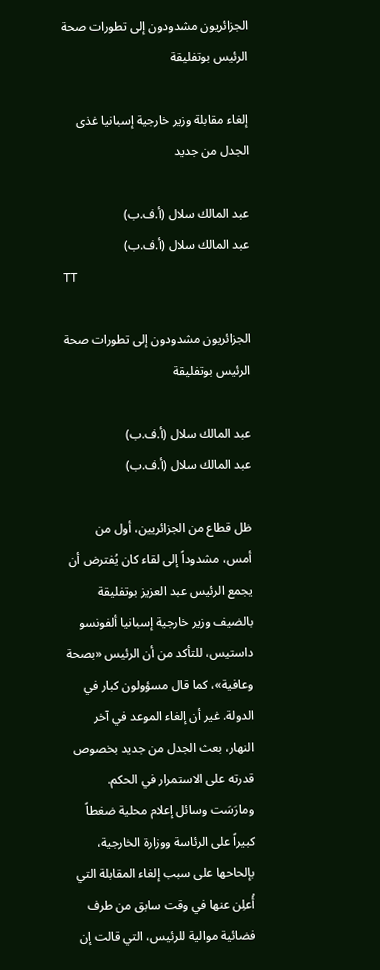الجزائريون مشدودون إلى تطورات صحة الرئيس بوتفليقة

إلغاء مقابلة وزير خارجية إسبانيا غذى الجدل من جديد

عبد المالك سلال (أ.ف.ب)
عبد المالك سلال (أ.ف.ب)
TT

الجزائريون مشدودون إلى تطورات صحة الرئيس بوتفليقة

عبد المالك سلال (أ.ف.ب)
عبد المالك سلال (أ.ف.ب)

ظل قطاع من الجزائريين، أول من أمس، مشدوداً إلى لقاء كان يُفترض أن يجمع الرئيس عبد العزيز بوتفليقة بالضيف وزير خارجية إسبانيا ألفونسو داستيس، للتأكد من أن الرئيس «بصحة وعافية»، كما قال مسؤولون كبار في الدولة. غير أن إلغاء الموعد في آخر النهار، بعث الجدل من جديد بخصوص قدرته على الاستمرار في الحكم.
ومارَسَت وسائل إعلام محلية ضغطاً كبيراً على الرئاسة ووزارة الخارجية، بإلحاحها على سبب إلغاء المقابلة التي أُعلِن عنها في وقت سابق من طرف فضائية موالية للرئيس، التي قالت إن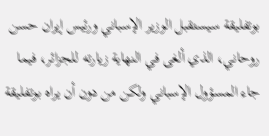بوتفليقة سيستقبل الوزير الإسباني ورئيس إيران حسن روحاني، الذي ألغى في النهاية زيارته للجزائر، فيما جاء المسؤول الإسباني ولكن من دون أن يراه بوتفليقة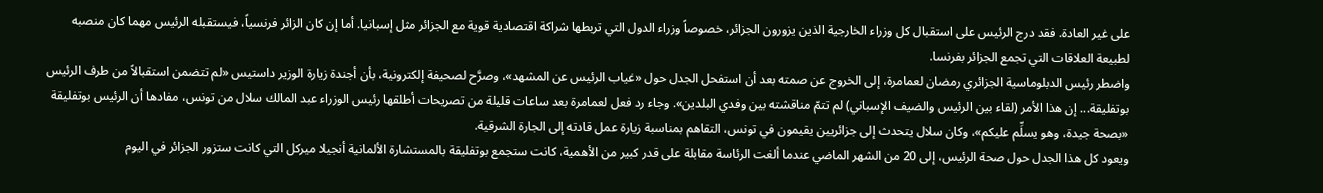على غير العادة. فقد درج الرئيس على استقبال كل وزراء الخارجية الذين يزورون الجزائر، خصوصاً وزراء الدول التي تربطها شراكة اقتصادية قوية مع الجزائر مثل إسبانيا. أما إن كان الزائر فرنسياً، فيستقبله الرئيس مهما كان منصبه لطبيعة العلاقات التي تجمع الجزائر بفرنسا.
واضطر رئيس الدبلوماسية الجزائري رمضان لعمامرة، إلى الخروج عن صمته بعد أن استفحل الجدل حول «غياب الرئيس عن المشهد»، وصرَّح لصحيفة إلكترونية، بأن أجندة زيارة الوزير داستيس «لم تتضمن استقبالاً من طرف الرئيس بوتفليقة... إن هذا الأمر (لقاء بين الرئيس والضيف الإسباني) لم تتمّ مناقشته بين وفدي البلدين». وجاء رد فعل لعمامرة بعد ساعات قليلة من تصريحات أطلقها رئيس الوزراء عبد المالك سلال من تونس، مفادها أن الرئيس بوتفليقة «بصحة جيدة، وهو يسلِّم عليكم»، وكان سلال يتحدث إلى جزائريين يقيمون في تونس، التقاهم بمناسبة زيارة عمل قادته إلى الجارة الشرقية.
ويعود كل هذا الجدل حول صحة الرئيس، إلى 20 من الشهر الماضي عندما ألغت الرئاسة مقابلة على قدر كبير من الأهمية، كانت ستجمع بوتفليقة بالمستشارة الألمانية أنجيلا ميركل التي كانت ستزور الجزائر في اليوم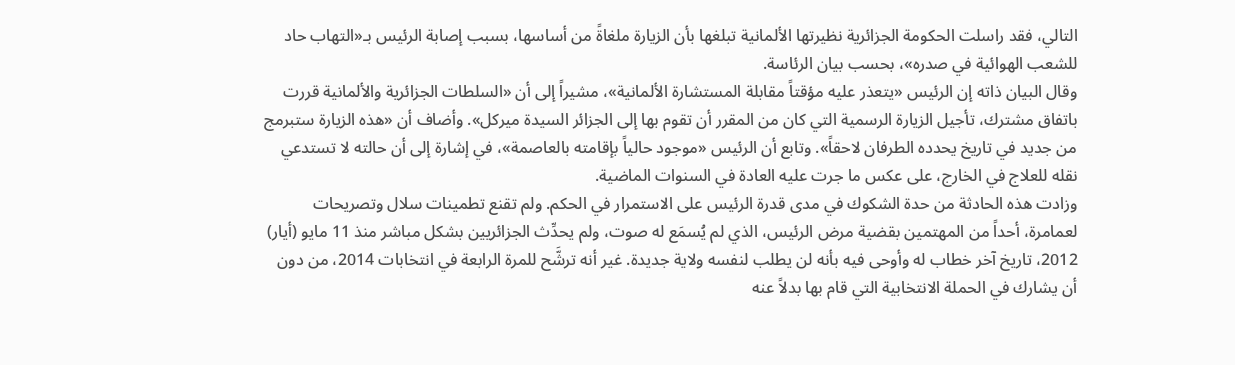التالي، فقد راسلت الحكومة الجزائرية نظيرتها الألمانية تبلغها بأن الزيارة ملغاةً من أساسها، بسبب إصابة الرئيس بـ«التهاب حاد للشعب الهوائية في صدره»، بحسب بيان الرئاسة.
وقال البيان ذاته إن الرئيس «يتعذر عليه مؤقتاً مقابلة المستشارة الألمانية»، مشيراً إلى أن «السلطات الجزائرية والألمانية قررت باتفاق مشترك، تأجيل الزيارة الرسمية التي كان من المقرر أن تقوم بها إلى الجزائر السيدة ميركل». وأضاف أن «هذه الزيارة ستبرمج من جديد في تاريخ يحدده الطرفان لاحقاً». وتابع أن الرئيس «موجود حالياً بإقامته بالعاصمة»، في إشارة إلى أن حالته لا تستدعي نقله للعلاج في الخارج، على عكس ما جرت عليه العادة في السنوات الماضية.
وزادت هذه الحادثة من حدة الشكوك في مدى قدرة الرئيس على الاستمرار في الحكم. ولم تقنع تطمينات سلال وتصريحات لعمامرة، أحداً من المهتمين بقضية مرض الرئيس، الذي لم يُسمَع له صوت، ولم يحدِّث الجزائريين بشكل مباشر منذ 11 مايو (أيار) 2012، تاريخ آخر خطاب له وأوحى فيه بأنه لن يطلب لنفسه ولاية جديدة. غير أنه ترشَّح للمرة الرابعة في انتخابات 2014، من دون أن يشارك في الحملة الانتخابية التي قام بها بدلاً عنه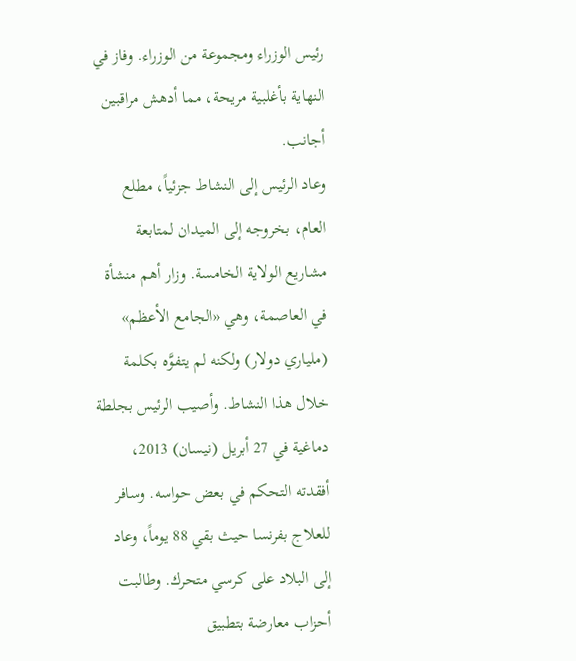رئيس الوزراء ومجموعة من الوزراء. وفاز في النهاية بأغلبية مريحة، مما أدهش مراقبين أجانب.
وعاد الرئيس إلى النشاط جزئياً، مطلع العام، بخروجه إلى الميدان لمتابعة مشاريع الولاية الخامسة. وزار أهم منشأة في العاصمة، وهي «الجامع الأعظم» (ملياري دولار) ولكنه لم يتفوَّه بكلمة خلال هذا النشاط. وأصيب الرئيس بجلطة دماغية في 27 أبريل (نيسان) 2013، أفقدته التحكم في بعض حواسه. وسافر للعلاج بفرنسا حيث بقي 88 يوماً، وعاد إلى البلاد على كرسي متحرك. وطالبت أحزاب معارضة بتطبيق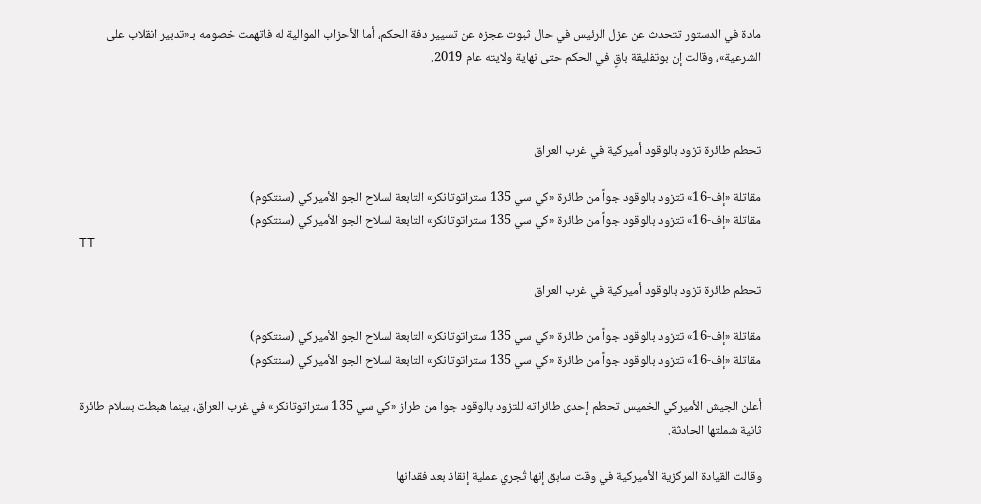مادة في الدستور تتحدث عن عزل الرئيس في حال ثبوت عجزه عن تسيير دفة الحكم، أما الأحزاب الموالية له فاتهمت خصومه بـ«تدبير انقلاب على الشرعية»، وقالت إن بوتفليقة باقٍ في الحكم حتى نهاية ولايته عام 2019.



تحطم طائرة تزود بالوقود أميركية في غرب العراق

مقاتلة «إف-16» تتزود بالوقود جواً من طائرة «كي سي 135 ستراتوتانكر» التابعة لسلاح الجو الأميركي (سنتكوم)
مقاتلة «إف-16» تتزود بالوقود جواً من طائرة «كي سي 135 ستراتوتانكر» التابعة لسلاح الجو الأميركي (سنتكوم)
TT

تحطم طائرة تزود بالوقود أميركية في غرب العراق

مقاتلة «إف-16» تتزود بالوقود جواً من طائرة «كي سي 135 ستراتوتانكر» التابعة لسلاح الجو الأميركي (سنتكوم)
مقاتلة «إف-16» تتزود بالوقود جواً من طائرة «كي سي 135 ستراتوتانكر» التابعة لسلاح الجو الأميركي (سنتكوم)

أعلن الجيش الأميركي الخميس تحطم إحدى طائراته للتزود بالوقود جوا من طراز «كي سي 135 ستراتوتانكر» في غرب العراق، بينما هبطت بسلام طائرة ثانية شملتها الحادثة.

وقالت القيادة المركزية الأميركية في وقت سابق إنها ‌تُجري ‌عملية إنقاذ ‌بعد فقدانها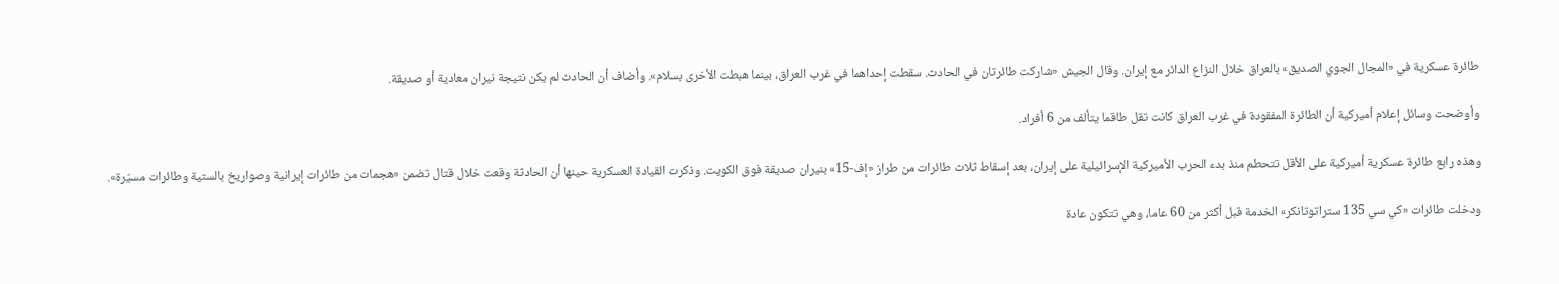طائرة عسكرية في «المجال الجوي الصديق» بالعراق خلال النزاع الدائر ‌مع إيران. وقال ‌الجيش «شاركت طائرتان في ‌الحادث. سقطت إحداهما في غرب العراق، ‌بينما هبطت الأخرى بسلام». وأضاف أن الحادث لم يكن نتيجة نيران معادية أو صديقة.

وأوضحت وسائل إعلام أميركية أن الطائرة المفقودة في غرب العراق كانت تقل طاقما يتألف من 6 أفراد.

وهذه رابع طائرة عسكرية أميركية على الأقل تتحطم منذ بدء الحرب الأميركية الإسرائيلية على إيران، بعد إسقاط ثلاث طائرات من طراز «إف-15» بنيران صديقة فوق الكويت. وذكرت القيادة العسكرية حينها أن الحادثة وقعت خلال قتال تضمن «هجمات من طائرات إيرانية وصواريخ بالستية وطائرات مسيّرة».

ودخلت طائرات «كي سي 135 ستراتوتانكر» الخدمة قبل أكثر من 60 عاما، وهي تتكون عادة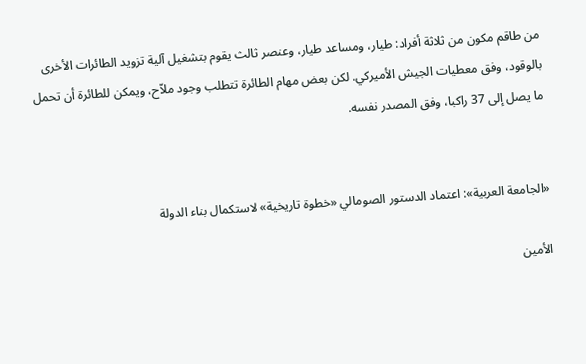من طاقم مكون من ثلاثة أفراد: طيار، ومساعد طيار، وعنصر ثالث يقوم بتشغيل آلية تزويد الطائرات الأخرى بالوقود، وفق معطيات الجيش الأميركي. لكن بعض مهام الطائرة تتطلب وجود ملاّح، ويمكن للطائرة أن تحمل ما يصل إلى 37 راكبا، وفق المصدر نفسه.


«الجامعة العربية»: اعتماد الدستور الصومالي «خطوة تاريخية» لاستكمال بناء الدولة

الأمين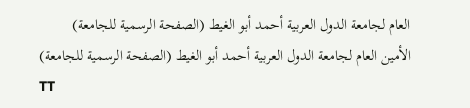العام لجامعة الدول العربية أحمد أبو الغيط (الصفحة الرسمية للجامعة)
الأمين العام لجامعة الدول العربية أحمد أبو الغيط (الصفحة الرسمية للجامعة)
TT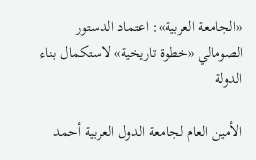«الجامعة العربية»: اعتماد الدستور الصومالي «خطوة تاريخية» لاستكمال بناء الدولة

الأمين العام لجامعة الدول العربية أحمد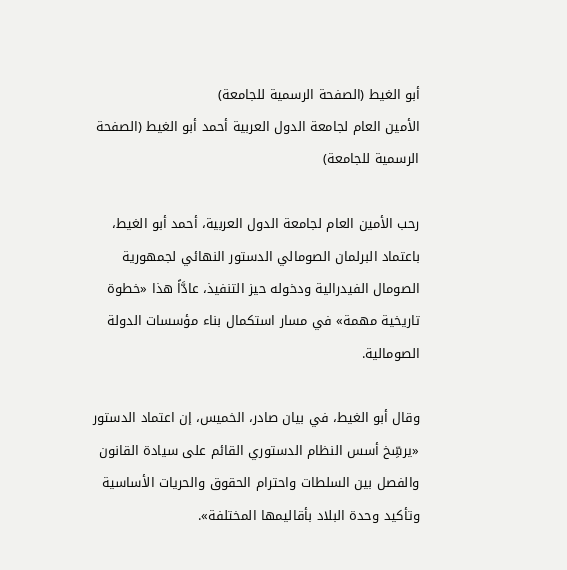أبو الغيط (الصفحة الرسمية للجامعة)
الأمين العام لجامعة الدول العربية أحمد أبو الغيط (الصفحة الرسمية للجامعة)

رحب الأمين العام لجامعة الدول العربية، أحمد أبو الغيط، باعتماد البرلمان الصومالي الدستور النهائي لجمهورية الصومال الفيدرالية ودخوله حيز التنفيذ، عادَّاً هذا «خطوة تاريخية مهمة» في مسار استكمال بناء مؤسسات الدولة الصومالية.

وقال أبو الغيط، في بيان صادر، الخميس، إن اعتماد الدستور «يرسِّخ أسس النظام الدستوري القائم على سيادة القانون والفصل بين السلطات واحترام الحقوق والحريات الأساسية وتأكيد وحدة البلاد بأقاليمها المختلفة».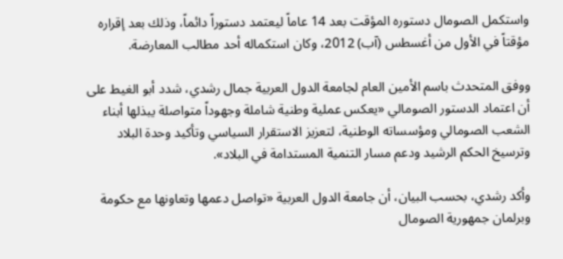واستكمل الصومال دستوره المؤقت بعد 14 عاماً ليعتمد دستوراً دائماً، وذلك بعد إقراره مؤقتاً في الأول من أغسطس (آب) 2012، وكان استكماله أحد مطالب المعارضة.

ووفق المتحدث باسم الأمين العام لجامعة الدول العربية جمال رشدي، شدد أبو الغيط على أن اعتماد الدستور الصومالي «يعكس عملية وطنية شاملة وجهوداً متواصلة يبذلها أبناء الشعب الصومالي ومؤسساته الوطنية، لتعزيز الاستقرار السياسي وتأكيد وحدة البلاد وترسيخ الحكم الرشيد ودعم مسار التنمية المستدامة في البلاد».

وأكد رشدي، بحسب البيان، أن جامعة الدول العربية «تواصل دعمها وتعاونها مع حكومة وبرلمان جمهورية الصومال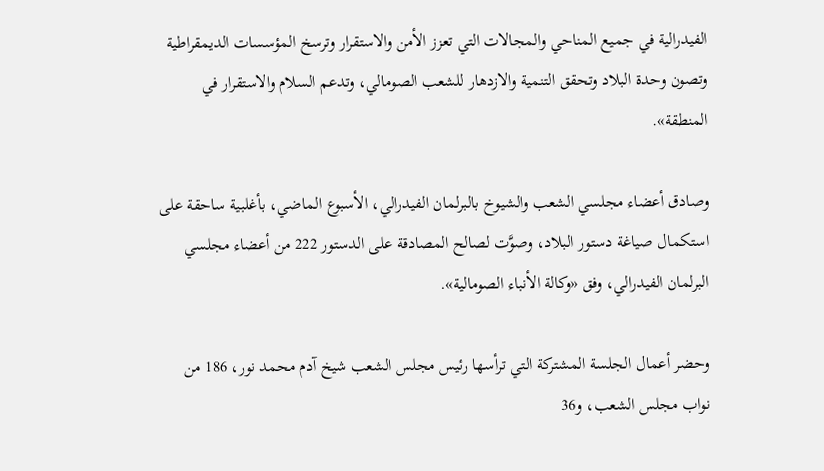الفيدرالية في جميع المناحي والمجالات التي تعزز الأمن والاستقرار وترسخ المؤسسات الديمقراطية وتصون وحدة البلاد وتحقق التنمية والازدهار للشعب الصومالي، وتدعم السلام والاستقرار في المنطقة».

وصادق أعضاء مجلسي الشعب والشيوخ بالبرلمان الفيدرالي، الأسبوع الماضي، بأغلبية ساحقة على استكمال صياغة دستور البلاد، وصوَّت لصالح المصادقة على الدستور 222 من أعضاء مجلسي البرلمان الفيدرالي، وفق «وكالة الأنباء الصومالية».

وحضر أعمال الجلسة المشتركة التي ترأسها رئيس مجلس الشعب شيخ آدم محمد نور، 186 من نواب مجلس الشعب، و36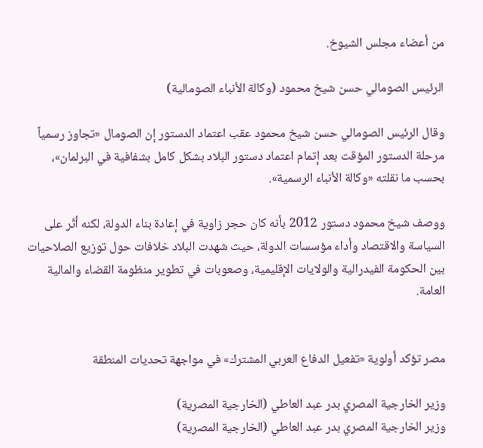من أعضاء مجلس الشيوخ.

الرئيس الصومالي حسن شيخ محمود (وكالة الأنباء الصومالية)

وقال الرئيس الصومالي حسن شيخ محمود عقب اعتماد الدستور إن الصومال «تجاوز رسمياً مرحلة الدستور المؤقت بعد إتمام اعتماد دستور البلاد بشكل كامل بشفافية في البرلمان»، بحسب ما نقلته «وكالة الأنباء الرسمية».

ووصف شيخ محمود دستور 2012 بأنه كان حجر زاوية في إعادة بناء الدولة، لكنه أثّر على السياسة والاقتصاد وأداء مؤسسات الدولة، حيث شهدت البلاد خلافات حول توزيع الصلاحيات بين الحكومة الفيدرالية والولايات الإقليمية، وصعوبات في تطوير منظومة القضاء والمالية العامة.


مصر تؤكد أولوية «تفعيل الدفاع العربي المشترك» في مواجهة تحديات المنطقة

وزير الخارجية المصري بدر عبد العاطي (الخارجية المصرية)
وزير الخارجية المصري بدر عبد العاطي (الخارجية المصرية)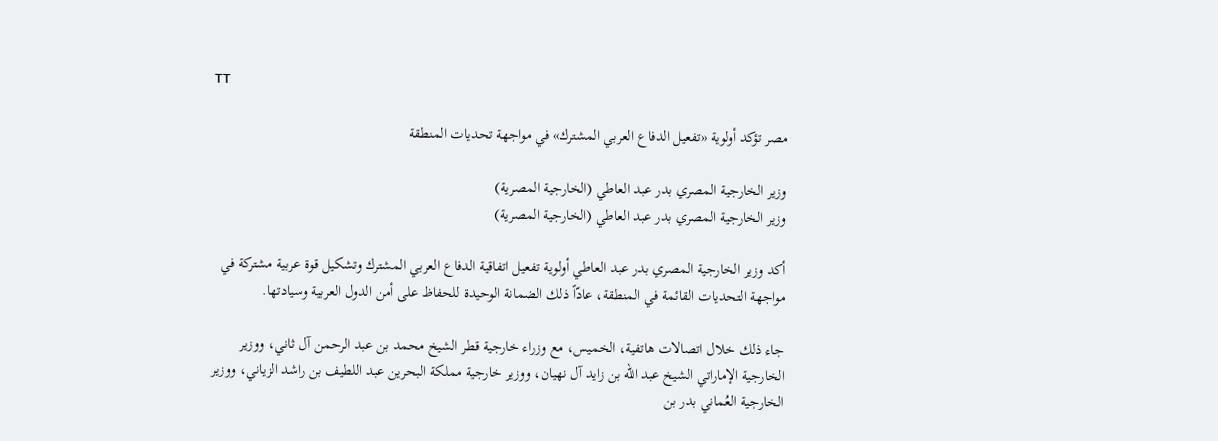TT

مصر تؤكد أولوية «تفعيل الدفاع العربي المشترك» في مواجهة تحديات المنطقة

وزير الخارجية المصري بدر عبد العاطي (الخارجية المصرية)
وزير الخارجية المصري بدر عبد العاطي (الخارجية المصرية)

أكد وزير الخارجية المصري بدر عبد العاطي أولوية تفعيل اتفاقية الدفاع العربي المشترك وتشكيل قوة عربية مشتركة في مواجهة التحديات القائمة في المنطقة، عادّاً ذلك الضمانة الوحيدة للحفاظ على أمن الدول العربية وسيادتها.

جاء ذلك خلال اتصالات هاتفية، الخميس، مع وزراء خارجية قطر الشيخ محمد بن عبد الرحمن آل ثاني، ووزير الخارجية الإماراتي الشيخ عبد الله بن زايد آل نهيان، ووزير خارجية مملكة البحرين عبد اللطيف بن راشد الزياني، ووزير الخارجية العُماني بدر بن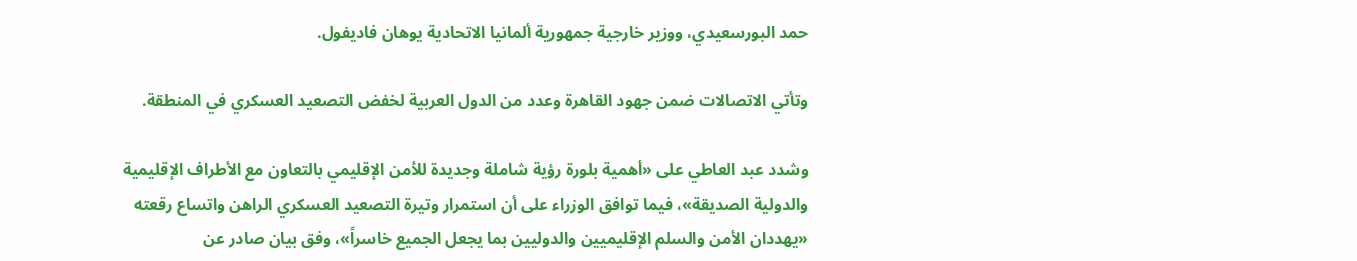حمد البورسعيدي، ووزير خارجية جمهورية ألمانيا الاتحادية يوهان فاديفول.

وتأتي الاتصالات ضمن جهود القاهرة وعدد من الدول العربية لخفض التصعيد العسكري في المنطقة.

وشدد عبد العاطي على «أهمية بلورة رؤية شاملة وجديدة للأمن الإقليمي بالتعاون مع الأطراف الإقليمية والدولية الصديقة»، فيما توافق الوزراء على أن استمرار وتيرة التصعيد العسكري الراهن واتساع رقعته «يهددان الأمن والسلم الإقليميين والدوليين بما يجعل الجميع خاسراً»، وفق بيان صادر عن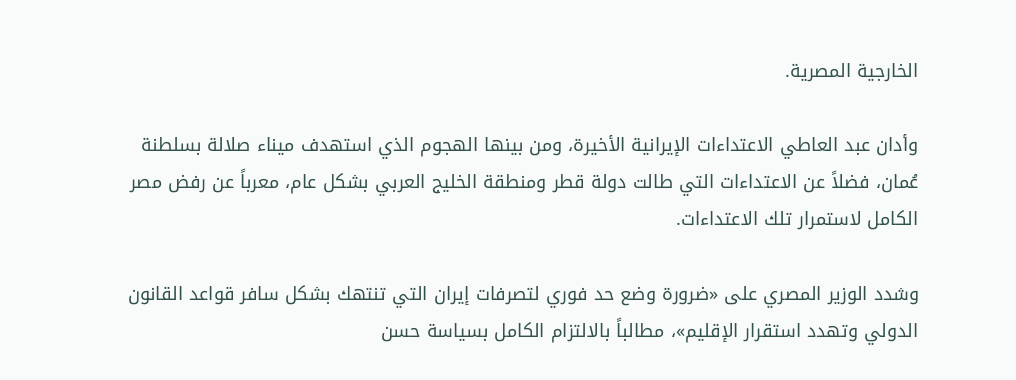الخارجية المصرية.

وأدان عبد العاطي الاعتداءات الإيرانية الأخيرة، ومن بينها الهجوم الذي استهدف ميناء صلالة بسلطنة عُمان، فضلاً عن الاعتداءات التي طالت دولة قطر ومنطقة الخليج العربي بشكل عام، معرباً عن رفض مصر الكامل لاستمرار تلك الاعتداءات.

وشدد الوزير المصري على «ضرورة وضع حد فوري لتصرفات إيران التي تنتهك بشكل سافر قواعد القانون الدولي وتهدد استقرار الإقليم»، مطالباً بالالتزام الكامل بسياسة حسن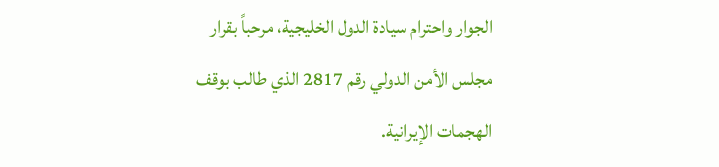الجوار واحترام سيادة الدول الخليجية، مرحباً بقرار مجلس الأمن الدولي رقم 2817 الذي طالب بوقف الهجمات الإيرانية.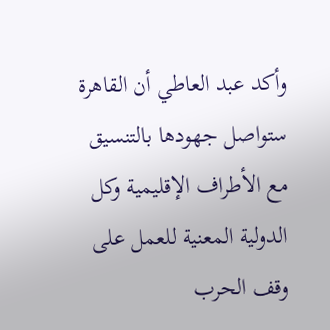وأكد عبد العاطي أن القاهرة ستواصل جهودها بالتنسيق مع الأطراف الإقليمية وكل الدولية المعنية للعمل على وقف الحرب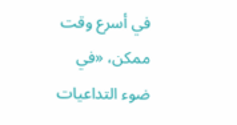في أسرع وقت ممكن، «في ضوء التداعيات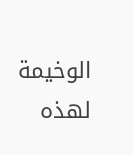الوخيمة لهذه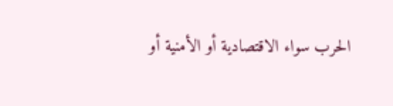الحرب سواء الاقتصادية أو الأمنية أو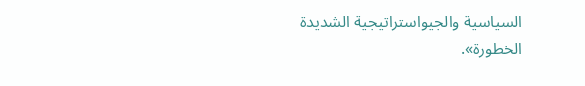السياسية والجيواستراتيجية الشديدة الخطورة».